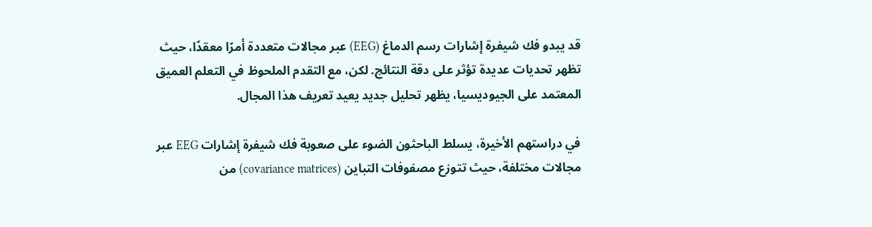قد يبدو فك شيفرة إشارات رسم الدماغ (EEG) عبر مجالات متعددة أمرًا معقدًا، حيث تظهر تحديات عديدة تؤثر على دقة النتائج. لكن، مع التقدم الملحوظ في التعلم العميق المعتمد على الجيوديسيا، يظهر تحليل جديد يعيد تعريف هذا المجال.

في دراستهم الأخيرة، يسلط الباحثون الضوء على صعوبة فك شيفرة إشارات EEG عبر مجالات مختلفة، حيث تتوزع مصفوفات التباين (covariance matrices) من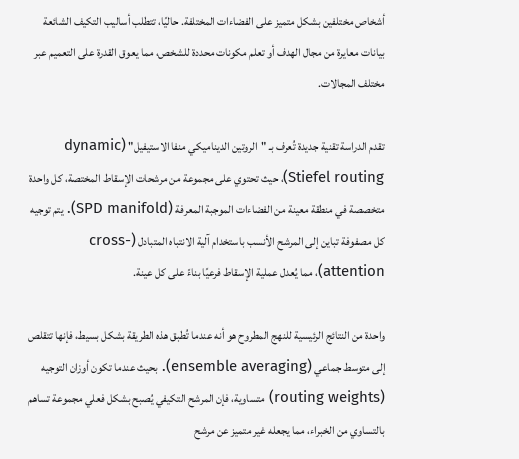أشخاص مختلفين بشكل متميز على الفضاءات المختلفة. حاليًا، تتطلب أساليب التكيف الشائعة بيانات معايرة من مجال الهدف أو تعلم مكونات محددة للشخص، مما يعوق القدرة على التعميم عبر مختلف المجالات.

تقدم الدراسة تقنية جديدة تُعرف بـ "الروتين الديناميكي منفا الاستيفيل" (dynamic Stiefel routing)، حيث تحتوي على مجموعة من مرشحات الإسقاط المختصة، كل واحدة متخصصة في منطقة معينة من الفضاءات الموجبة المعرفة (SPD manifold). يتم توجيه كل مصفوفة تباين إلى المرشح الأنسب باستخدام آلية الانتباه المتبادل (cross-attention)، مما يُعدل عملية الإسقاط فرعيًا بناءً على كل عينة.

واحدة من النتائج الرئيسية للنهج المطروح هو أنه عندما تُطبق هذه الطريقة بشكل بسيط، فإنها تتقلص إلى متوسط جماعي (ensemble averaging). بحيث عندما تكون أوزان التوجيه (routing weights) متساوية، فإن المرشح التكيفي يُصبح بشكل فعلي مجموعة تساهم بالتساوي من الخبراء، مما يجعله غير متميز عن مرشح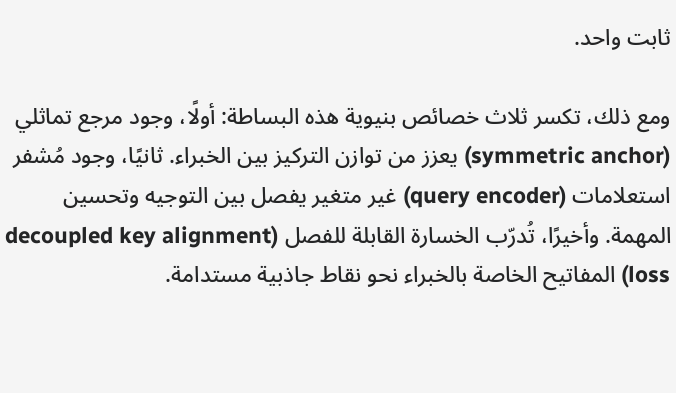ثابت واحد.

ومع ذلك، تكسر ثلاث خصائص بنيوية هذه البساطة: أولًا، وجود مرجع تماثلي (symmetric anchor) يعزز من توازن التركيز بين الخبراء. ثانيًا، وجود مُشفر استعلامات (query encoder) غير متغير يفصل بين التوجيه وتحسين المهمة. وأخيرًا، تُدرّب الخسارة القابلة للفصل (decoupled key alignment loss) المفاتيح الخاصة بالخبراء نحو نقاط جاذبية مستدامة.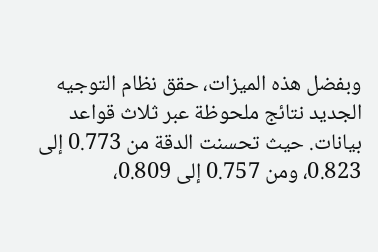وبفضل هذه الميزات، حقق نظام التوجيه الجديد نتائج ملحوظة عبر ثلاث قواعد بيانات. حيث تحسنت الدقة من 0.773 إلى 0.823، ومن 0.757 إلى 0.809،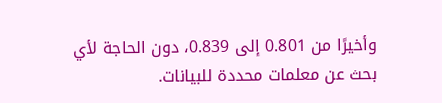وأخيرًا من 0.801 إلى 0.839، دون الحاجة لأي بحث عن معلمات محددة للبيانات.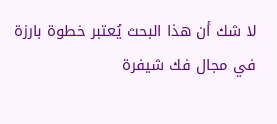لا شك أن هذا البحث يُعتبر خطوة بارزة في مجال فك شيفرة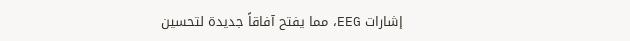إشارات EEG، مما يفتح آفاقاً جديدة لتحسين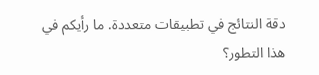دقة النتائج في تطبيقات متعددة. ما رأيكم في هذا التطور؟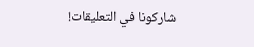شاركونا في التعليقات!